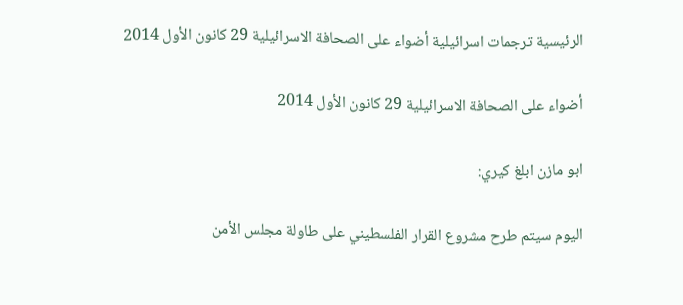الرئيسية ترجمات اسرائيلية أضواء على الصحافة الاسرائيلية 29 كانون الأول 2014

أضواء على الصحافة الاسرائيلية 29 كانون الأول 2014

ابو مازن ابلغ كيري:

اليوم سيتم طرح مشروع القرار الفلسطيني على طاولة مجلس الأمن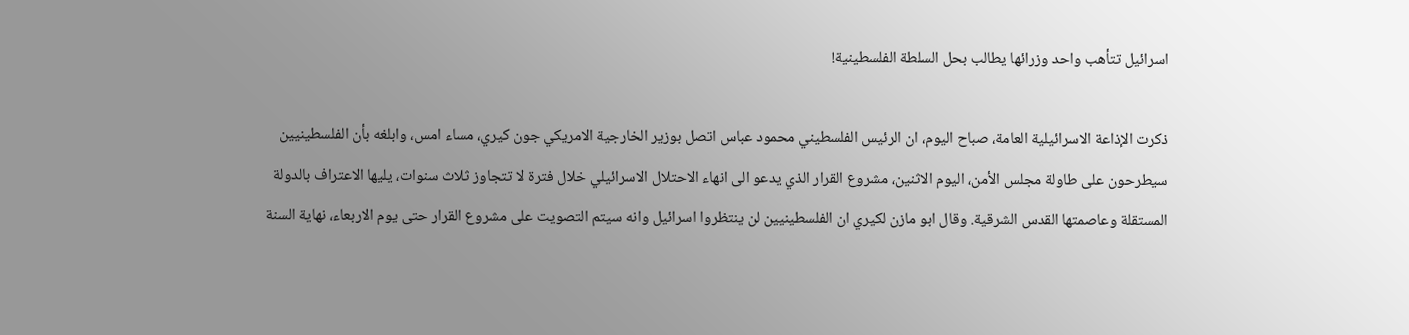اسرائيل تتأهب واحد وزرائها يطالب بحل السلطة الفلسطينية!

ذكرت الإذاعة الاسرائيلية العامة، صباح اليوم، ان الرئيس الفلسطيني محمود عباس اتصل بوزير الخارجية الامريكي جون كيري، مساء امس، وابلغه بأن الفلسطينيين سيطرحون على طاولة مجلس الأمن، اليوم الاثنين، مشروع القرار الذي يدعو الى انهاء الاحتلال الاسرائيلي خلال فترة لا تتجاوز ثلاث سنوات، يليها الاعتراف بالدولة المستقلة وعاصمتها القدس الشرقية. وقال ابو مازن لكيري ان الفلسطينيين لن ينتظروا اسرائيل وانه سيتم التصويت على مشروع القرار حتى يوم الاربعاء، نهاية السنة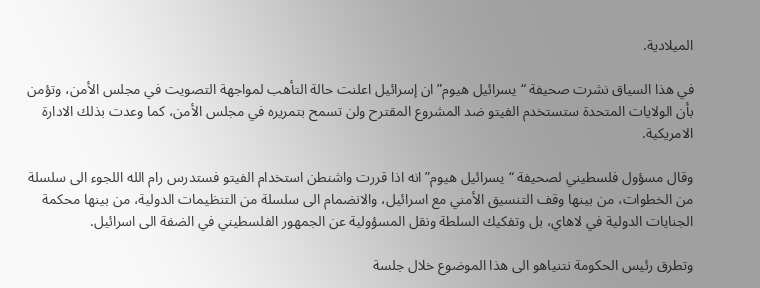الميلادية.

في هذا السياق نشرت صحيفة “يسرائيل هيوم” ان إسرائيل اعلنت حالة التأهب لمواجهة التصويت في مجلس الأمن، وتؤمن بأن الولايات المتحدة ستستخدم الفيتو ضد المشروع المقترح ولن تسمح بتمريره في مجلس الأمن، كما وعدت بذلك الادارة الامريكية.

وقال مسؤول فلسطيني لصحيفة “يسرائيل هيوم” انه اذا قررت واشنطن استخدام الفيتو فستدرس رام الله اللجوء الى سلسلة من الخطوات، من بينها وقف التنسيق الأمني مع اسرائيل، والانضمام الى سلسلة من التنظيمات الدولية، من بينها محكمة الجنايات الدولية في لاهاي، بل وتفكيك السلطة ونقل المسؤولية عن الجمهور الفلسطيني في الضفة الى اسرائيل.

وتطرق رئيس الحكومة نتنياهو الى هذا الموضوع خلال جلسة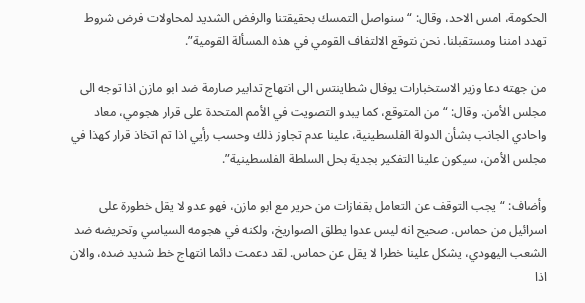الحكومة، امس الاحد، وقال: “سنواصل التمسك بحقيقتنا والرفض الشديد لمحاولات فرض شروط تهدد امننا ومستقبلنا. نحن نتوقع الالتفاف القومي في هذه المسألة القومية”.

من جهته دعا وزير الاستخبارات يوفال شطاينتس الى انتهاج تدابير صارمة ضد ابو مازن اذا توجه الى مجلس الأمن. وقال: “من المتوقع، كما يبدو التصويت في الأمم المتحدة على قرار هجومي، معاد واحادي الجانب بشأن الدولة الفلسطينية، علينا عدم تجاوز ذلك وحسب رأيي اذا تم اتخاذ قرار كهذا في مجلس الأمن، سيكون علينا التفكير بجدية بحل السلطة الفلسطينية”.

وأضاف: “يجب التوقف عن التعامل بقفازات من حرير مع ابو مازن، فهو عدو لا يقل خطورة على اسرائيل من حماس. صحيح انه ليس عدوا يطلق الصواريخ، ولكنه في هجومه السياسي وتحريضه ضد الشعب اليهودي، يشكل علينا خطرا لا يقل عن حماس. لقد دعمت دائما انتهاج خط شديد ضده، والان اذا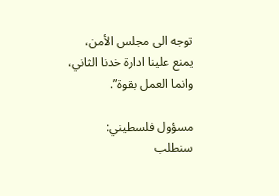توجه الى مجلس الأمن، يمنع علينا ادارة خدنا الثاني، وانما العمل بقوة”.

مسؤول فلسطيني: سنطلب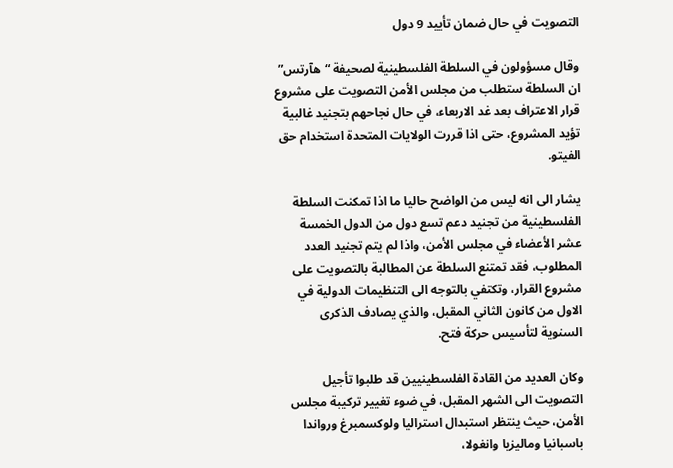التصويت في حال ضمان تأييد 9 دول

وقال مسؤولون في السلطة الفلسطينية لصحيفة “هآرتس” ان السلطة ستطلب من مجلس الأمن التصويت على مشروع قرار الاعتراف بعد غد الاربعاء، في حال نجاحهم بتجنيد غالبية تؤيد المشروع، حتى اذا قررت الولايات المتحدة استخدام حق الفيتو.

يشار الى انه ليس من الواضح حاليا ما اذا تمكنت السلطة الفلسطينية من تجنيد دعم تسع دول من الدول الخمسة عشر الأعضاء في مجلس الأمن، واذا لم يتم تجنيد العدد المطلوب، فقد تمتنع السلطة عن المطالبة بالتصويت على مشروع القرار، وتكتفي بالتوجه الى التنظيمات الدولية في الاول من كانون الثاني المقبل، والذي يصادف الذكرى السنوية لتأسيس حركة فتح.

وكان العديد من القادة الفلسطينيين قد طلبوا تأجيل التصويت الى الشهر المقبل، في ضوء تغيير تركيبة مجلس الأمن، حيث ينتظر استبدال استراليا ولوكسمبرغ ورواندا باسبانيا وماليزيا وانغولا،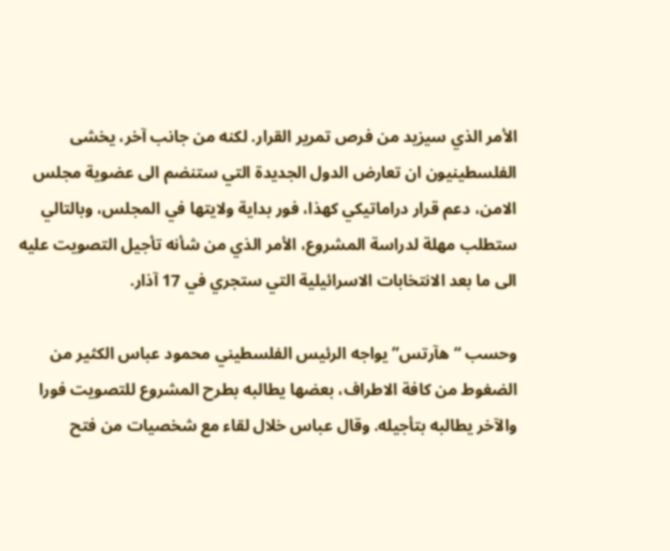الأمر الذي سيزيد من فرص تمرير القرار. لكنه من جانب آخر، يخشى الفلسطينيون ان تعارض الدول الجديدة التي ستنضم الى عضوية مجلس الامن، دعم قرار دراماتيكي كهذا، فور بداية ولايتها في المجلس، وبالتالي ستطلب مهلة لدراسة المشروع، الأمر الذي من شأنه تأجيل التصويت عليه الى ما بعد الانتخابات الاسرائيلية التي ستجري في 17 آذار.

وحسب “هآرتس” يواجه الرئيس الفلسطيني محمود عباس الكثير من الضغوط من كافة الاطراف، بعضها يطالبه بطرح المشروع للتصويت فورا والآخر يطالبه بتأجيله. وقال عباس خلال لقاء مع شخصيات من فتح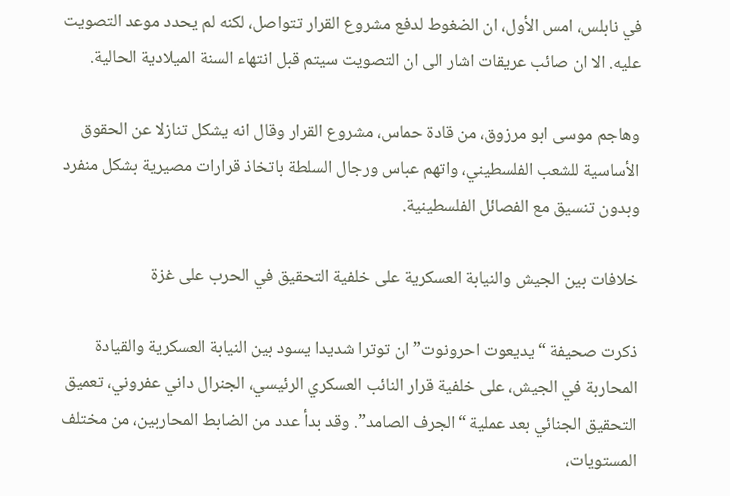في نابلس، امس الأول، ان الضغوط لدفع مشروع القرار تتواصل، لكنه لم يحدد موعد التصويت عليه. الا ان صائب عريقات اشار الى ان التصويت سيتم قبل انتهاء السنة الميلادية الحالية.

وهاجم موسى ابو مرزوق، من قادة حماس، مشروع القرار وقال انه يشكل تنازلا عن الحقوق الأساسية للشعب الفلسطيني، واتهم عباس ورجال السلطة باتخاذ قرارات مصيرية بشكل منفرد وبدون تنسيق مع الفصائل الفلسطينية.

خلافات بين الجيش والنيابة العسكرية على خلفية التحقيق في الحرب على غزة

ذكرت صحيفة “يديعوت احرونوت” ان توترا شديدا يسود بين النيابة العسكرية والقيادة المحاربة في الجيش، على خلفية قرار النائب العسكري الرئيسي، الجنرال داني عفروني، تعميق التحقيق الجنائي بعد عملية “الجرف الصامد”. وقد بدأ عدد من الضابط المحاربين، من مختلف المستويات،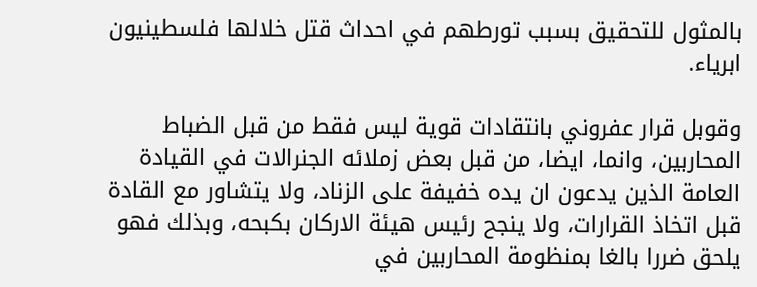بالمثول للتحقيق بسبب تورطهم في احداث قتل خلالها فلسطينيون ابرياء.

وقوبل قرار عفروني بانتقادات قوية ليس فقط من قبل الضباط المحاربين، وانما، ايضا، من قبل بعض زملائه الجنرالات في القيادة العامة الذين يدعون ان يده خفيفة على الزناد، ولا يتشاور مع القادة قبل اتخاذ القرارات، ولا ينجح رئيس هيئة الاركان بكبحه، وبذلك فهو يلحق ضررا بالغا بمنظومة المحاربين في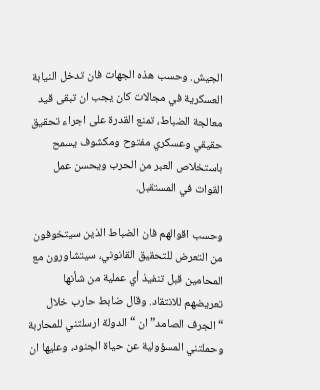الجيش. وحسب هذه الجهات فان تدخل النيابة العسكرية في مجالات كان يجب ان تبقى قيد معالجة الضباط، تمنع القدرة على اجراء تحقيق حقيقي وعسكري مفتوح ومكشوف يسمح باستخلاص العبر من الحرب ويحسن عمل القوات في المستقبل.

وحسب اقوالهم فان الضباط الذين سيتخوفون من التعرض للتحقيق القانوني، سيتشاورون مع المحامين قبل تنفيذ أي عملية من شأنها تعريضهم للانتقاد. وقال ضابط حارب خلال “الجرف الصامد” ان “الدولة ارسلتني للمحاربة وحملتني المسؤولية عن حياة الجنود، وعليها ان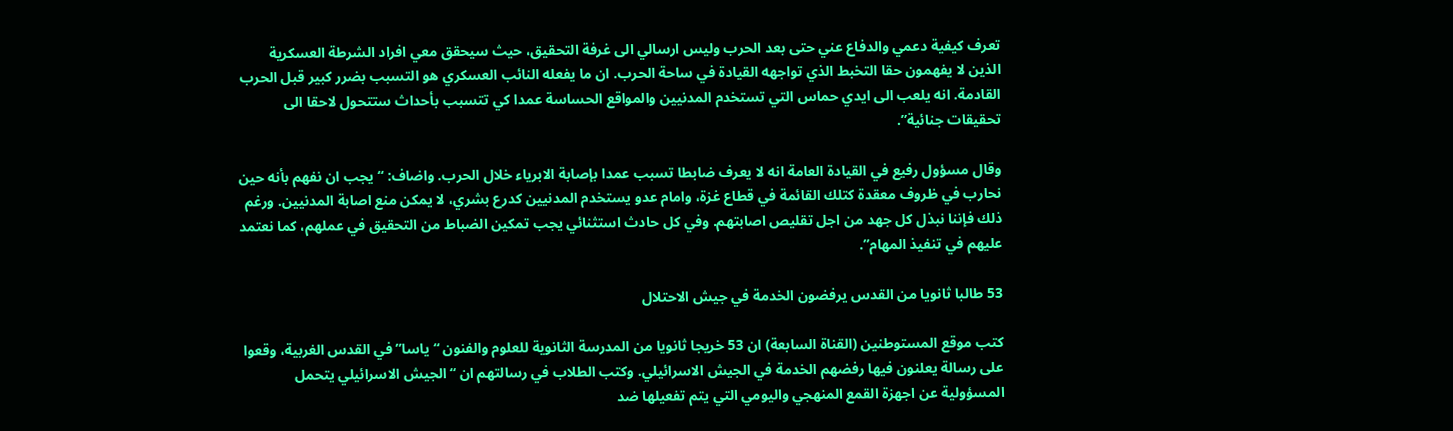تعرف كيفية دعمي والدفاع عني حتى بعد الحرب وليس ارسالي الى غرفة التحقيق، حيث سيحقق معي افراد الشرطة العسكرية الذين لا يفهمون حقا التخبط الذي تواجهه القيادة في ساحة الحرب. ان ما يفعله النائب العسكري هو التسبب بضرر كبير قبل الحرب القادمة. انه يلعب الى ايدي حماس التي تستخدم المدنيين والمواقع الحساسة عمدا كي تتسبب بأحداث ستتحول لاحقا الى تحقيقات جنائية”.

وقال مسؤول رفيع في القيادة العامة انه لا يعرف ضابطا تسبب عمدا بإصابة الابرياء خلال الحرب. واضاف: “يجب ان نفهم بأنه حين نحارب في ظروف معقدة كتلك القائمة في قطاع غزة، وامام عدو يستخدم المدنيين كدرع بشري، لا يمكن منع اصابة المدنيين. ورغم ذلك فإننا نبذل كل جهد من اجل تقليص اصابتهم. وفي كل حادث استثنائي يجب تمكين الضباط من التحقيق في عملهم، كما نعتمد عليهم في تنفيذ المهام”.

53 طالبا ثانويا من القدس يرفضون الخدمة في جيش الاحتلال

كتب موقع المستوطنين (القناة السابعة) ان 53 خريجا ثانويا من المدرسة الثانوية للعلوم والفنون “ياسا” في القدس الغربية، وقعوا على رسالة يعلنون فيها رفضهم الخدمة في الجيش الاسرائيلي. وكتب الطلاب في رسالتهم ان “الجيش الاسرائيلي يتحمل المسؤولية عن اجهزة القمع المنهجي واليومي التي يتم تفعيلها ضد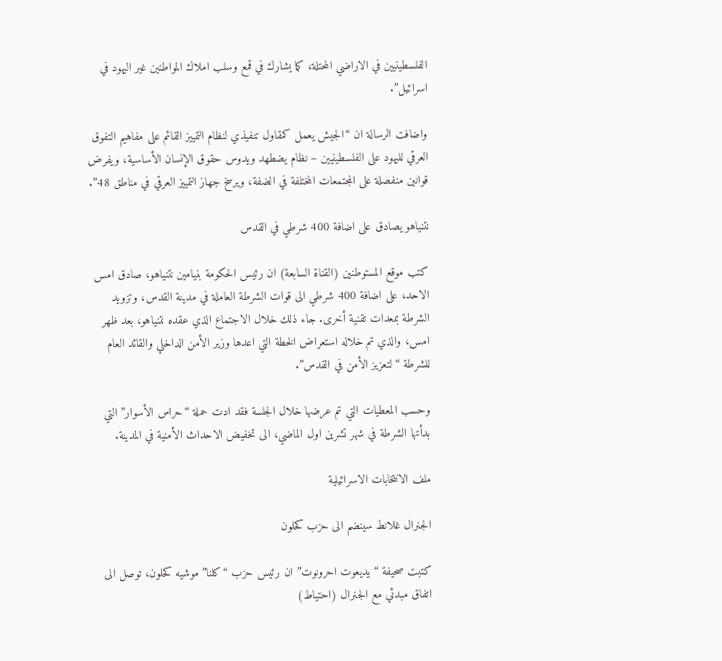الفلسطينيين في الاراضي المحتلة، كما يشارك في قمع وسلب املاك المواطنين غير اليهود في اسرائيل”.

واضافت الرسالة ان “الجيش يعمل كمقاول تنفيذي لنظام التمييز القائم على مفاهيم التفوق العرقي لليهود على الفلسطينيين – نظام يضطهد ويدوس حقوق الإنسان الأساسية، ويفرض قوانين منفصلة على المجتمعات المختلفة في الضفة، ويرسخ جهاز التمييز العرقي في مناطق 48”.

نتنياهو يصادق على اضافة 400 شرطي في القدس

كتب موقع المستوطنين (القناة السابعة) ان رئيس الحكومة بنيامين نتنياهو، صادق امس الاحد، على اضافة 400 شرطي الى قوات الشرطة العاملة في مدينة القدس، وتزويد الشرطة بمعدات تقنية أخرى. جاء ذلك خلال الاجتماع الذي عقده نتنياهو، بعد ظهر امس، والذي تم خلاله استعراض الخطة التي اعدها وزير الأمن الداخلي والقائد العام للشرطة “لتعزيز الأمن في القدس”.

وحسب المعطيات التي تم عرضها خلال الجلسة فقد ادت حملة “حراس الأسوار” التي بدأتها الشرطة في شهر تشرين اول الماضي، الى تخفيض الاحداث الأمنية في المدينة.

ملف الانتخابات الاسرائيلية

الجنرال غلانط سينضم الى حزب كحلون

كتبت صحيفة “يديعوت احرونوت” ان رئيس حزب “كلنا” موشيه كحلون، توصل الى اتفاق مبدئي مع الجنرال (احتياط)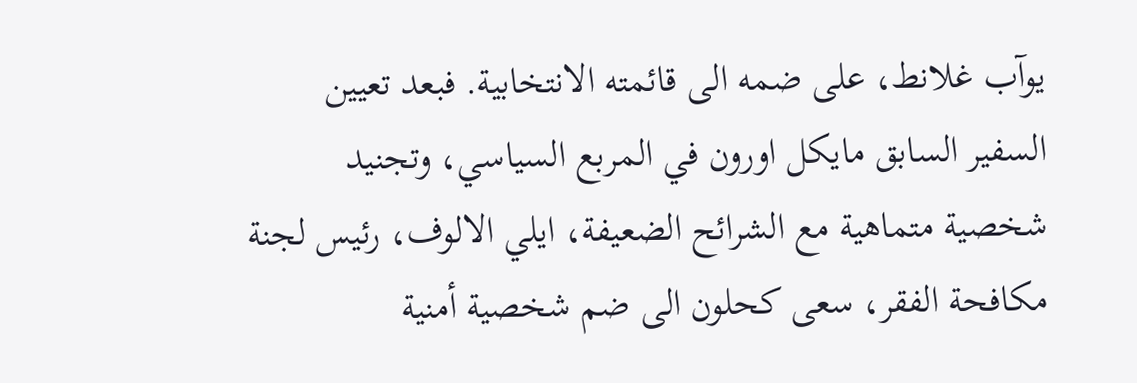يوآب غلانط، على ضمه الى قائمته الانتخابية. فبعد تعيين السفير السابق مايكل اورون في المربع السياسي، وتجنيد شخصية متماهية مع الشرائح الضعيفة، ايلي الالوف، رئيس لجنة مكافحة الفقر، سعى كحلون الى ضم شخصية أمنية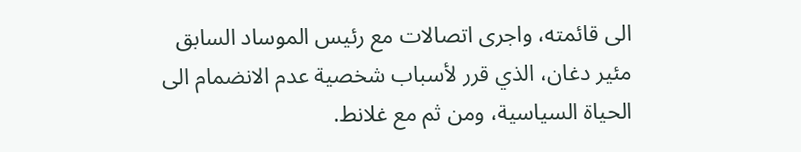الى قائمته، واجرى اتصالات مع رئيس الموساد السابق مئير دغان، الذي قرر لأسباب شخصية عدم الانضمام الى الحياة السياسية، ومن ثم مع غلانط.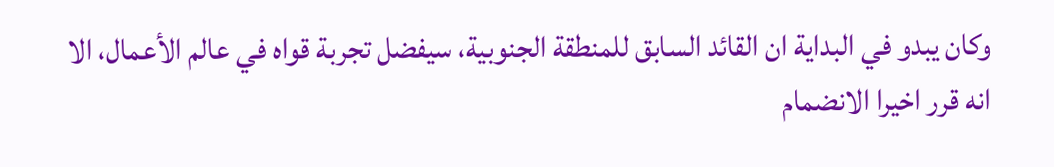وكان يبدو في البداية ان القائد السابق للمنطقة الجنوبية، سيفضل تجربة قواه في عالم الأعمال، الا انه قرر اخيرا الانضمام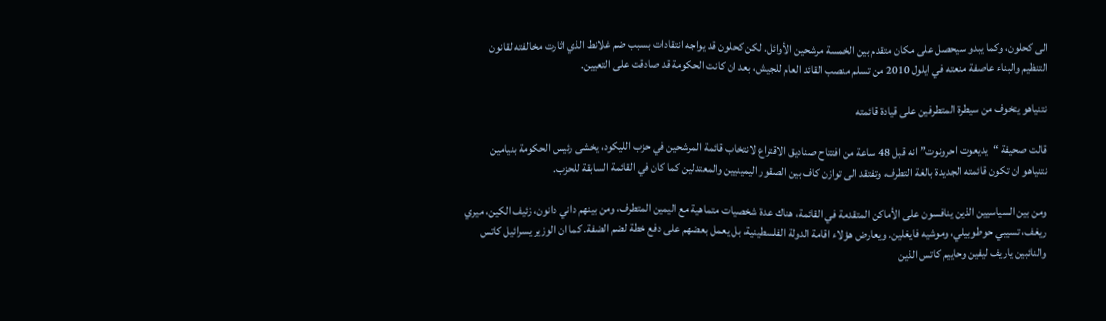الى كحلون، وكما يبدو سيحصل على مكان متقدم بين الخمسة مرشحين الأوائل. لكن كحلون قد يواجه انتقادات بسبب ضم غلانط الذي اثارت مخالفته لقانون التنظيم والبناء عاصفة منعته في ايلول 2010 من تسلم منصب القائد العام للجيش، بعد ان كانت الحكومة قد صادقت على التعيين.

نتنياهو يتخوف من سيطرة المتطرفين على قيادة قائمته

قالت صحيفة “يديعوت احرونوت” انه قبل 48 ساعة من افتتاح صناديق الاقتراع لانتخاب قائمة المرشحين في حزب الليكود، يخشى رئيس الحكومة بنيامين نتنياهو ان تكون قائمته الجديدة بالغة التطرف، وتفتقد الى توازن كاف بين الصقور اليمينيين والمعتدلين كما كان في القائمة السابقة للحزب.

ومن بين السياسيين الذين ينافسون على الأماكن المتقدمة في القائمة، هناك عدة شخصيات متماهية مع اليمين المتطرف، ومن بينهم داني دانون، زئيف الكين، ميري ريغف، تسيبي حوطوبيلي، وموشيه فايغلين. ويعارض هؤلاء اقامة الدولة الفلسطينية، بل يعمل بعضهم على دفع خطة لضم الضفة. كما ان الوزير يسرائيل كاتس والنائبين ياريف ليفين وحاييم كاتس الذين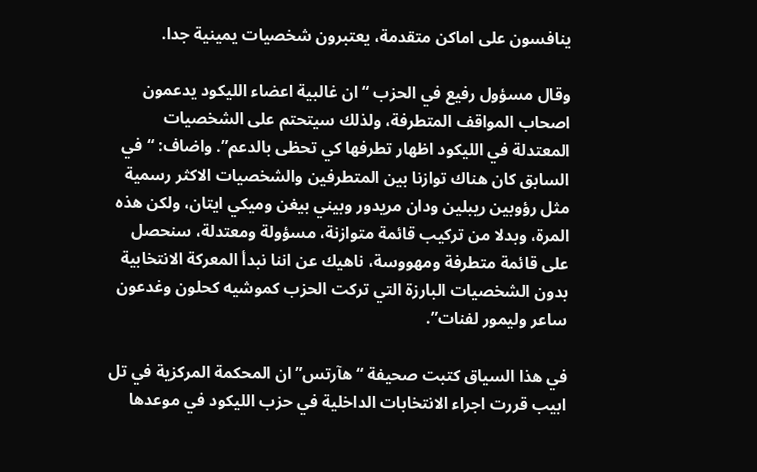ينافسون على اماكن متقدمة، يعتبرون شخصيات يمينية جدا.

وقال مسؤول رفيع في الحزب “ان غالبية اعضاء الليكود يدعمون اصحاب المواقف المتطرفة، ولذلك سيتحتم على الشخصيات المعتدلة في الليكود اظهار تطرفها كي تحظى بالدعم”. واضاف: “في السابق كان هناك توازنا بين المتطرفين والشخصيات الاكثر رسمية مثل رؤوبين ريبلين ودان مريدور وبيني بيغن وميكي ايتان، ولكن هذه المرة، وبدلا من تركيب قائمة متوازنة، مسؤولة ومعتدلة، سنحصل على قائمة متطرفة ومهووسة، ناهيك عن اننا نبدأ المعركة الانتخابية بدون الشخصيات البارزة التي تركت الحزب كموشيه كحلون وغدعون ساعر وليمور لفنات”.

في هذا السياق كتبت صحيفة “هآرتس” ان المحكمة المركزية في تل ابيب قررت اجراء الانتخابات الداخلية في حزب الليكود في موعدها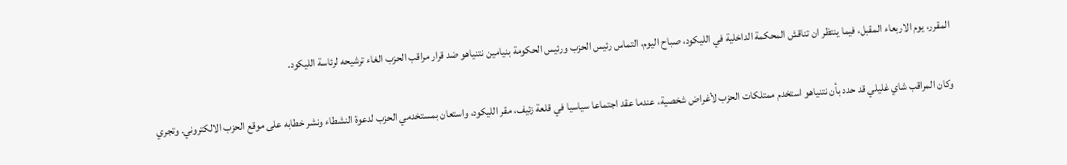المقرر، يوم الاربعاء المقبل، فيما ينتظر ان تناقش المحكمة الداخلية في الليكود، صباح اليوم، التماس رئيس الحزب ورئيس الحكومة بنيامين نتنياهو ضد قرار مراقب الحزب الغاء ترشيحه لرئاسة الليكود.

وكان المراقب شاي غليلي قد حدد بأن نتنياهو استخدم ممتلكات الحزب لأغراض شخصية، عندما عقد اجتماعا سياسيا في قلعة زئيف، مقر الليكود، واستعان بمستخدمي الحزب لدعوة النشطاء ونشر خطابه على موقع الحزب الالكتروني. وتجري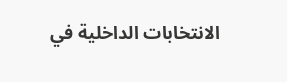الانتخابات الداخلية في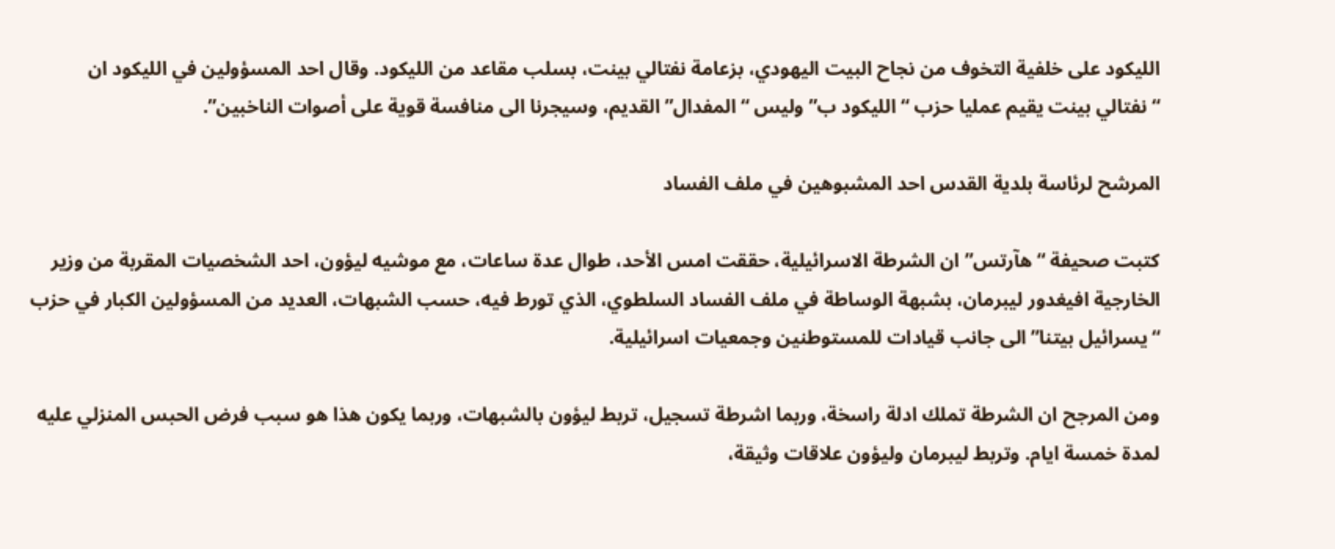الليكود على خلفية التخوف من نجاح البيت اليهودي، بزعامة نفتالي بينت، بسلب مقاعد من الليكود. وقال احد المسؤولين في الليكود ان “نفتالي بينت يقيم عمليا حزب “الليكود ب” وليس “المفدال” القديم، وسيجرنا الى منافسة قوية على أصوات الناخبين”.

المرشح لرئاسة بلدية القدس احد المشبوهين في ملف الفساد

كتبت صحيفة “هآرتس” ان الشرطة الاسرائيلية، حققت امس الأحد، طوال عدة ساعات، مع موشيه ليؤون، احد الشخصيات المقربة من وزير الخارجية افيغدور ليبرمان، بشبهة الوساطة في ملف الفساد السلطوي، الذي تورط فيه، حسب الشبهات، العديد من المسؤولين الكبار في حزب “يسرائيل بيتنا” الى جانب قيادات للمستوطنين وجمعيات اسرائيلية.

ومن المرجح ان الشرطة تملك ادلة راسخة، وربما اشرطة تسجيل، تربط ليؤون بالشبهات، وربما يكون هذا هو سبب فرض الحبس المنزلي عليه لمدة خمسة ايام. وتربط ليبرمان وليؤون علاقات وثيقة،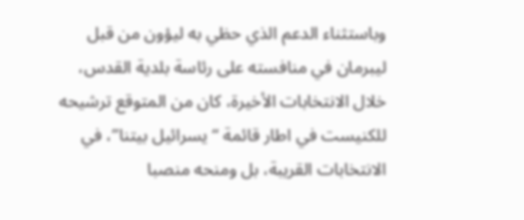وباستثناء الدعم الذي حظي به ليؤون من قبل ليبرمان في منافسته على رئاسة بلدية القدس، خلال الانتخابات الأخيرة، كان من المتوقع ترشيحه للكنيست في اطار قائمة “يسرائيل بيتنا”، في الانتخابات القريبة، بل ومنحه منصبا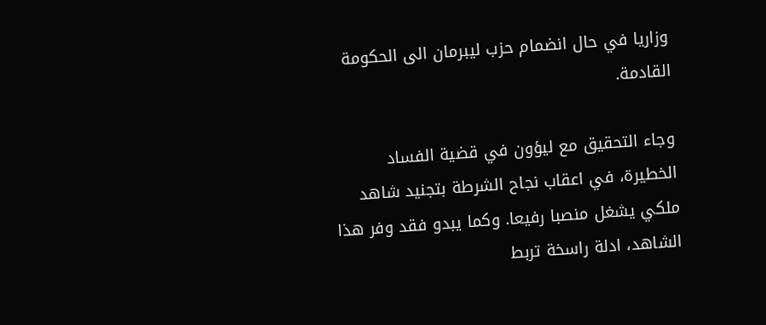وزاريا في حال انضمام حزب ليبرمان الى الحكومة القادمة.

وجاء التحقيق مع ليؤون في قضية الفساد الخطيرة، في اعقاب نجاح الشرطة بتجنيد شاهد ملكي يشغل منصبا رفيعا. وكما يبدو فقد وفر هذا الشاهد، ادلة راسخة تربط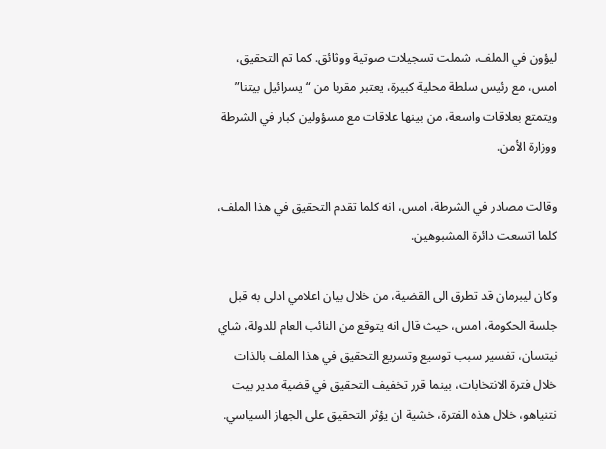ليؤون في الملف، شملت تسجيلات صوتية ووثائق. كما تم التحقيق، امس، مع رئيس سلطة محلية كبيرة، يعتبر مقربا من “يسرائيل بيتنا” ويتمتع بعلاقات واسعة، من بينها علاقات مع مسؤولين كبار في الشرطة ووزارة الأمن.

وقالت مصادر في الشرطة، امس، انه كلما تقدم التحقيق في هذا الملف، كلما اتسعت دائرة المشبوهين.

وكان ليبرمان قد تطرق الى القضية، من خلال بيان اعلامي ادلى به قبل جلسة الحكومة، امس، حيث قال انه يتوقع من النائب العام للدولة، شاي نيتسان، تفسير سبب توسيع وتسريع التحقيق في هذا الملف بالذات خلال فترة الانتخابات، بينما قرر تخفيف التحقيق في قضية مدير بيت نتنياهو، خلال هذه الفترة، خشية ان يؤثر التحقيق على الجهاز السياسي.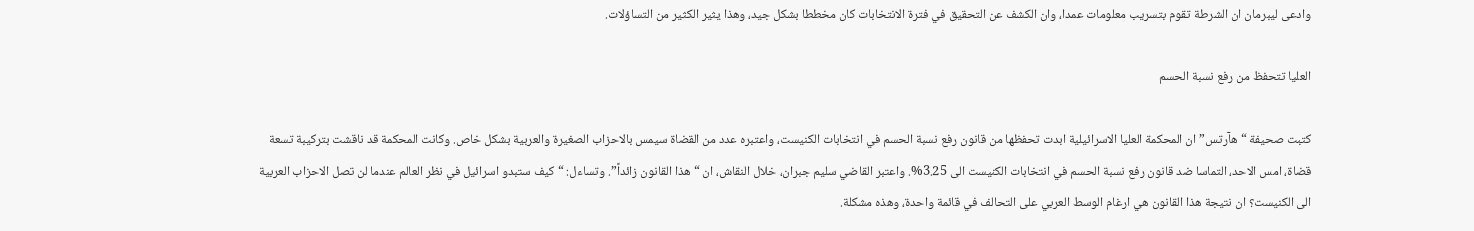وادعى ليبرمان ان الشرطة تقوم بتسريب معلومات عمدا، وان الكشف عن التحقيق في فترة الانتخابات كان مخططا بشكل جيد، وهذا يثير الكثير من التساؤلات.

العليا تتحفظ من رفع نسبة الحسم

كتبت صحيفة “هآرتس” ان المحكمة العليا الاسرائيلية ابدت تحفظها من قانون رفع نسبة الحسم في انتخابات الكنيست، واعتبره عدد من القضاة سيمس بالاحزاب الصغيرة والعربية بشكل خاص. وكانت المحكمة قد ناقشت بتركيبة تسعة قضاة، امس الاحد، التماسا ضد قانون رفع نسبة الحسم في انتخابات الكنيست الى 3.25%. واعتبر القاضي سليم جبران، خلال النقاش، ان “هذا القانون زائداً”. وتساءل: “كيف ستبدو اسرائيل في نظر العالم عندما لن تصل الاحزاب العربية الى الكنيست؟ ان نتيجة هذا القانون هي ارغام الوسط العربي على التحالف في قائمة واحدة، وهذه مشكلة.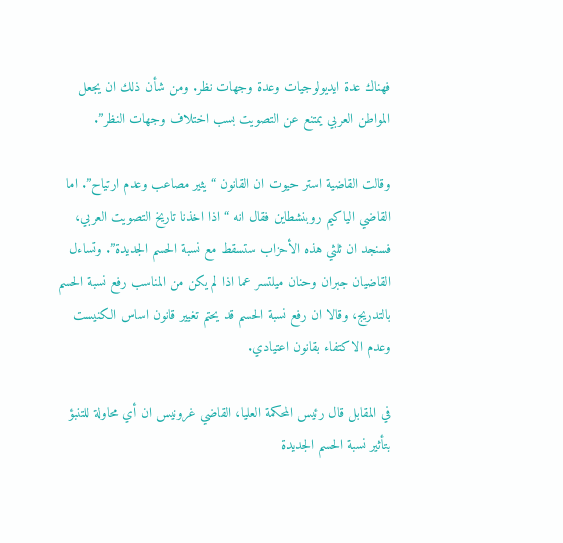فهناك عدة ايديولوجيات وعدة وجهات نظر. ومن شأن ذلك ان يجعل المواطن العربي يمتنع عن التصويت بسب اختلاف وجهات النظر”.

وقالت القاضية استر حيوت ان القانون “يثير مصاعب وعدم ارتياح”. اما القاضي الياكيم روبنشطاين فقال انه “اذا اخذنا تاريخ التصويت العربي، فسنجد ان ثلثي هذه الأحزاب ستسقط مع نسبة الحسم الجديدة”. وتساءل القاضيان جبران وحنان ميلتسر عما اذا لم يكن من المناسب رفع نسبة الحسم بالتدريج، وقالا ان رفع نسبة الحسم قد يحتم تغيير قانون اساس الكنيست وعدم الاكتفاء بقانون اعتيادي.

في المقابل قال رئيس المحكمة العليا، القاضي غرونيس ان أي محاولة للتنبؤ بتأثير نسبة الحسم الجديدة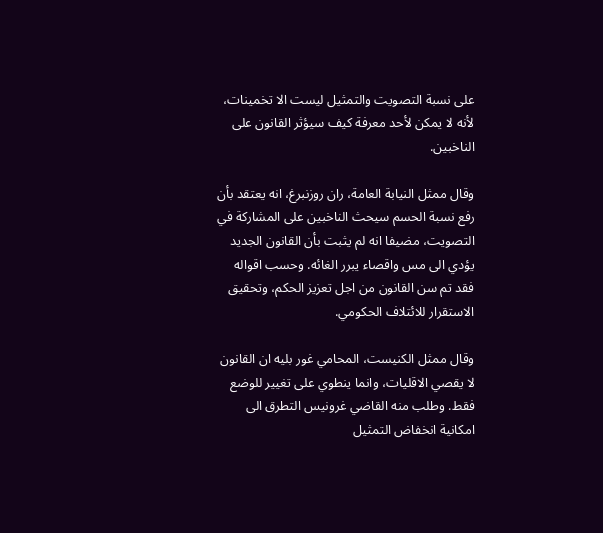على نسبة التصويت والتمثيل ليست الا تخمينات، لأنه لا يمكن لأحد معرفة كيف سيؤثر القانون على الناخبين.

وقال ممثل النيابة العامة، ران روزنبرغ، انه يعتقد بأن رفع نسبة الحسم سيحث الناخبين على المشاركة في التصويت، مضيفا انه لم يثبت بأن القانون الجديد يؤدي الى مس واقصاء يبرر الغائه. وحسب اقواله فقد تم سن القانون من اجل تعزيز الحكم، وتحقيق الاستقرار للائتلاف الحكومي.

وقال ممثل الكنيست، المحامي غور بليه ان القانون لا يقصي الاقليات، وانما ينطوي على تغيير للوضع فقط. وطلب منه القاضي غرونيس التطرق الى امكانية انخفاض التمثيل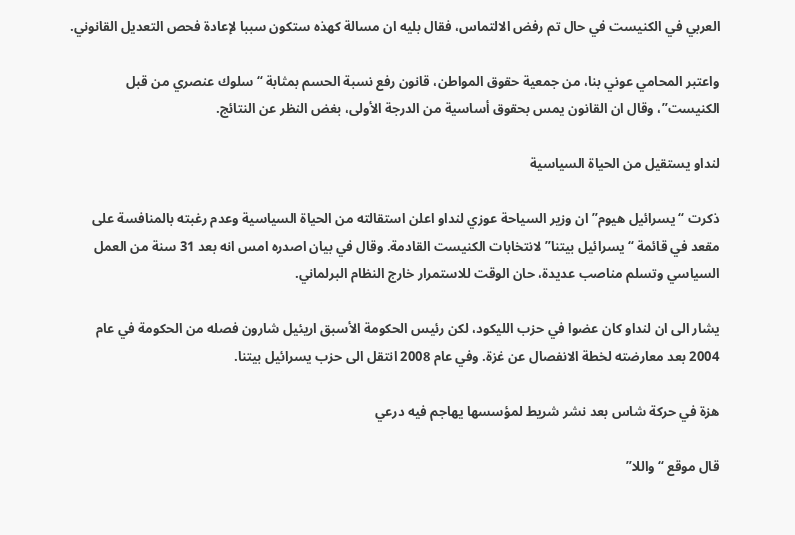العربي في الكنيست في حال تم رفض الالتماس، فقال بليه ان مسالة كهذه ستكون سببا لإعادة فحص التعديل القانوني.

واعتبر المحامي عوني بنا، من جمعية حقوق المواطن، قانون رفع نسبة الحسم بمثابة “سلوك عنصري من قبل الكنيست”، وقال ان القانون يمس بحقوق أساسية من الدرجة الأولى، بغض النظر عن النتائج.

لنداو يستقيل من الحياة السياسية

ذكرت “يسرائيل هيوم” ان وزير السياحة عوزي لنداو اعلن استقالته من الحياة السياسية وعدم رغبته بالمنافسة على مقعد في قائمة “يسرائيل بيتنا” لانتخابات الكنيست القادمة. وقال في بيان اصدره امس انه بعد 31 سنة من العمل السياسي وتسلم مناصب عديدة، حان الوقت للاستمرار خارج النظام البرلماني.

يشار الى ان لنداو كان عضوا في حزب الليكود، لكن رئيس الحكومة الأسبق اريئيل شارون فصله من الحكومة في عام 2004 بعد معارضته لخطة الانفصال عن غزة. وفي عام 2008 انتقل الى حزب يسرائيل بيتنا.

هزة في حركة شاس بعد نشر شريط لمؤسسها يهاجم فيه درعي

قال موقع “واللا”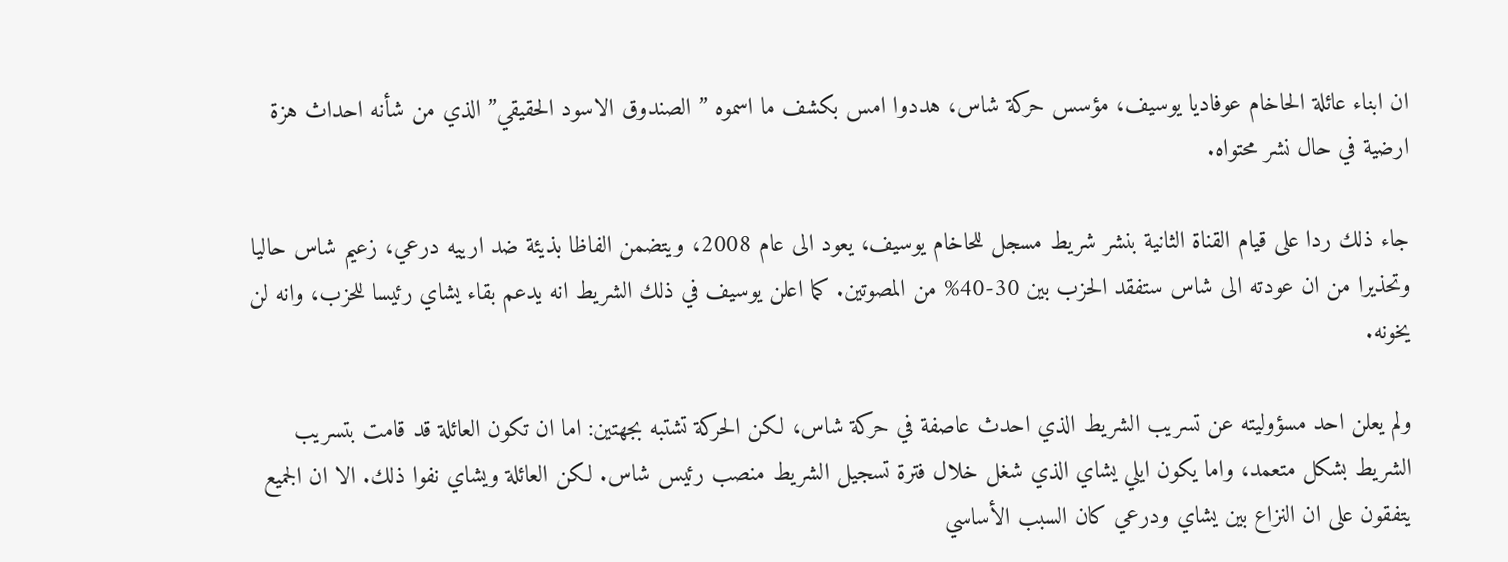ان ابناء عائلة الحاخام عوفاديا يوسيف، مؤسس حركة شاس، هددوا امس بكشف ما اسموه ” الصندوق الاسود الحقيقي” الذي من شأنه احداث هزة ارضية في حال نشر محتواه.

جاء ذلك ردا على قيام القناة الثانية بنشر شريط مسجل للحاخام يوسيف، يعود الى عام 2008، ويتضمن الفاظا بذيئة ضد ارييه درعي، زعيم شاس حاليا وتحذيرا من ان عودته الى شاس ستفقد الحزب بين 30-40% من المصوتين. كما اعلن يوسيف في ذلك الشريط انه يدعم بقاء يشاي رئيسا للحزب، وانه لن يخونه.

ولم يعلن احد مسؤوليته عن تسريب الشريط الذي احدث عاصفة في حركة شاس، لكن الحركة تشتبه بجهتين: اما ان تكون العائلة قد قامت بتسريب الشريط بشكل متعمد، واما يكون ايلي يشاي الذي شغل خلال فترة تسجيل الشريط منصب رئيس شاس. لكن العائلة ويشاي نفوا ذلك. الا ان الجميع يتفقون على ان النزاع بين يشاي ودرعي كان السبب الأساسي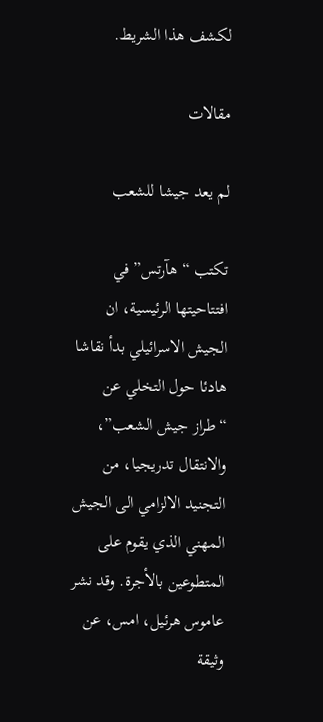لكشف هذا الشريط.

مقالات

لم يعد جيشا للشعب

تكتب “هآرتس” في افتتاحيتها الرئيسية، ان الجيش الاسرائيلي بدأ نقاشا هادئا حول التخلي عن “طراز جيش الشعب”، والانتقال تدريجيا، من التجنيد الالزامي الى الجيش المهني الذي يقوم على المتطوعين بالأجرة. وقد نشر عاموس هرئيل، امس، عن وثيقة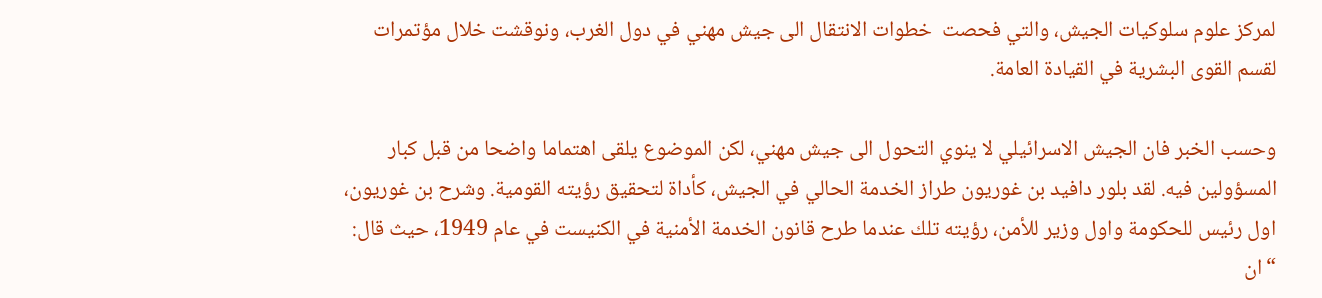لمركز علوم سلوكيات الجيش، والتي فحصت  خطوات الانتقال الى جيش مهني في دول الغرب، ونوقشت خلال مؤتمرات لقسم القوى البشرية في القيادة العامة.

وحسب الخبر فان الجيش الاسرائيلي لا ينوي التحول الى جيش مهني، لكن الموضوع يلقى اهتماما واضحا من قبل كبار المسؤولين فيه. لقد بلور دافيد بن غوريون طراز الخدمة الحالي في الجيش، كأداة لتحقيق رؤيته القومية. وشرح بن غوريون، اول رئيس للحكومة واول وزير للأمن، رؤيته تلك عندما طرح قانون الخدمة الأمنية في الكنيست في عام 1949، حيث قال: “ان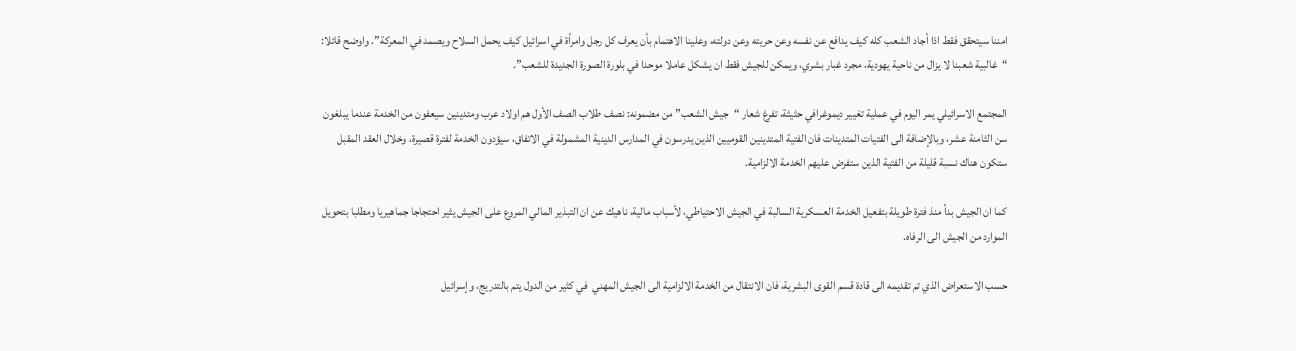امننا سيتحقق فقط اذا أجاد الشعب كله كيف يدافع عن نفسه وعن حريته وعن دولته، وعلينا الاهتمام بأن يعرف كل رجل وامرأة في اسرائيل كيف يحمل السلاح ويصمد في المعركة”. واوضح قائلا: “غالبية شعبنا لا يزال من ناحية يهودية، مجرد غبار بشري، ويمكن للجيش فقط ان يشكل عاملا موحدا في بلورة الصورة الجديدة للشعب”.

المجتمع الاسرائيلي يمر اليوم في عملية تغيير ديموغرافي حثيثة، تفرغ شعار “جيش الشعب” من مضمونه: نصف طلاب الصف الأول هم اولاد عرب ومتدينين سيعفون من الخدمة عندما يبلغون سن الثامنة عشر، وبالإضافة الى الفتيات المتدينات فان الفتية المتدينين القوميين الذين يدرسون في المدارس الدينية المشمولة في الاتفاق، سيؤدون الخدمة لفترة قصيرة، وخلال العقد المقبل ستكون هناك نسبة قليلة من الفتية الذين ستفرض عليهم الخدمة الالزامية.

كما ان الجيش بدأ منذ فترة طويلة بتفعيل الخدمة العسكرية السالبة في الجيش الاحتياطي، لأسباب مالية، ناهيك عن ان التبذير المالي المروع على الجيش يثير احتجاجا جماهيريا ومطلبا بتحويل الموارد من الجيش الى الرفاه.

حسب الاستعراض الذي تم تقديمه الى قادة قسم القوى البشرية، فان الانتقال من الخدمة الالزامية الى الجيش المهني  في كثير من الدول يتم بالتدريج، وإسرائيل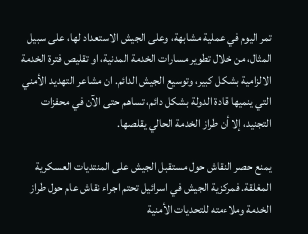تمر اليوم في عملية مشابهة، وعلى الجيش الاستعداد لها، على سبيل المثال، من خلال تطوير مسارات الخدمة المدنية، او تقليص فترة الخدمة الالزامية بشكل كبير، وتوسيع الجيش الدائم. ان مشاعر التهديد الأمني التي ينميها قادة الدولة بشكل دائم، تساهم حتى الآن في محفزات التجنيد، إلا أن طراز الخدمة الحالي يقلصها.

يمنع حصر النقاش حول مستقبل الجيش على المنتديات العسكرية المغلقة. فمركزية الجيش في اسرائيل تحتم اجراء نقاش عام حول طراز الخدمة وملاءمته للتحديات الأمنية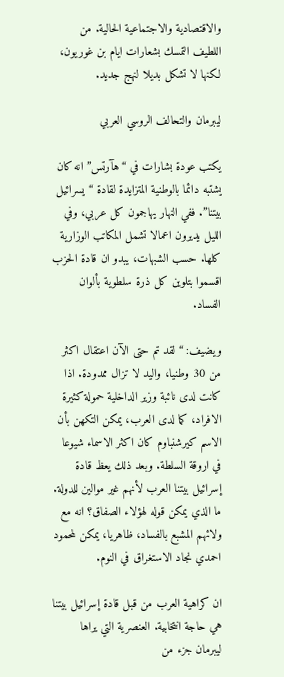والاقتصادية والاجتماعية الحالية. من اللطيف التمسك بشعارات ايام بن غوريون، لكنها لا تشكل بديلا لنهج جديد.

ليبرمان والتحالف الروسي العربي

يكتب عودة بشارات في “هآرتس” انه كان يشتبه دائما بالوطنية المتزايدة لقادة “يسرائيل بيتنا”. ففي النهار يهاجمون كل عربي، وفي الليل يديرون اعمالا تشمل المكاتب الوزارية كلها. حسب الشبهات، يبدو ان قادة الحزب اقسموا بتلوين كل ذرة سلطوية بألوان الفساد.

ويضيف: “لقد تم حتى الآن اعتقال اكثر من 30 وطنيا، واليد لا تزال ممدودة. اذا كانت لدى نائبة وزير الداخلية حمولة كثيرة الافراد، كما لدى العرب، يمكن التكهن بأن الاسم كيرشنباوم كان اكثر الاسماء شيوعا في اروقة السلطة. وبعد ذلك يعظ قادة إسرائيل بيتنا العرب لأنهم غير موالين للدولة. ما الذي يمكن قوله لهؤلاء الصفاق؟ انه مع ولائهم المشبع بالفساد، ظاهريا، يمكن لمحمود احمدي نجاد الاستغراق في النوم.

ان كراهية العرب من قبل قادة إسرائيل بيتنا هي حاجة انتخابية. العنصرية التي يراها ليبرمان جزء من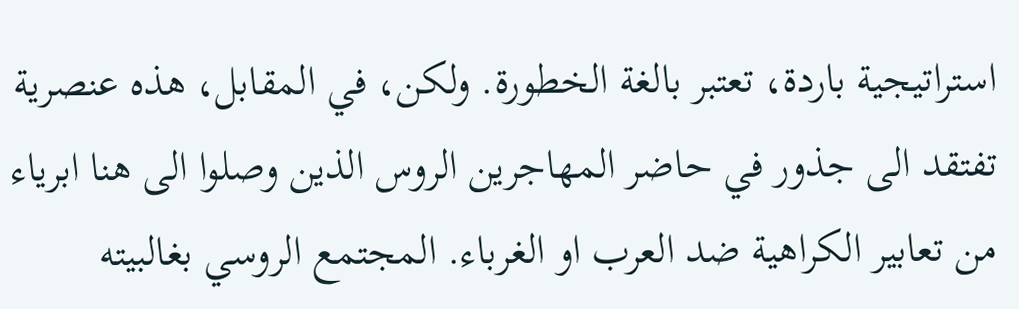استراتيجية باردة، تعتبر بالغة الخطورة. ولكن، في المقابل، هذه عنصرية تفتقد الى جذور في حاضر المهاجرين الروس الذين وصلوا الى هنا ابرياء من تعابير الكراهية ضد العرب او الغرباء. المجتمع الروسي بغالبيته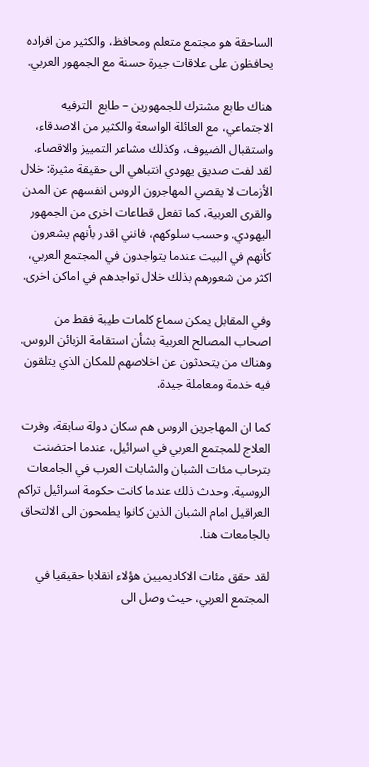الساحقة هو مجتمع متعلم ومحافظ، والكثير من افراده يحافظون على علاقات جيرة حسنة مع الجمهور العربي.

هناك طابع مشترك للجمهورين – طابع  الترفيه الاجتماعي، مع العائلة الواسعة والكثير من الاصدقاء، واستقبال الضيوف، وكذلك مشاعر التمييز والاقصاء. لقد لفت صديق يهودي انتباهي الى حقيقة مثيرة: خلال الأزمات لا يقصي المهاجرون الروس انفسهم عن المدن والقرى العربية، كما تفعل قطاعات اخرى من الجمهور اليهودي. وحسب سلوكهم، فانني اقدر بأنهم يشعرون كأنهم في البيت عندما يتواجدون في المجتمع العربي، اكثر من شعورهم بذلك خلال تواجدهم في اماكن اخرى.

وفي المقابل يمكن سماع كلمات طيبة فقط من اصحاب المصالح العربية بشأن استقامة الزبائن الروس. وهناك من يتحدثون عن اخلاصهم للمكان الذي يتلقون فيه خدمة ومعاملة جيدة.

كما ان المهاجرين الروس هم سكان دولة سابقة، وفرت العلاج للمجتمع العربي في اسرائيل، عندما احتضنت بترحاب مئات الشبان والشابات العرب في الجامعات الروسية. وحدث ذلك عندما كانت حكومة اسرائيل تراكم العراقيل امام الشبان الذين كانوا يطمحون الى الالتحاق بالجامعات هنا.

لقد حقق مئات الاكاديميين هؤلاء انقلابا حقيقيا في المجتمع العربي، حيث وصل الى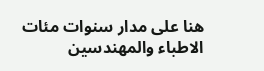هنا على مدار سنوات مئات الاطباء والمهندسين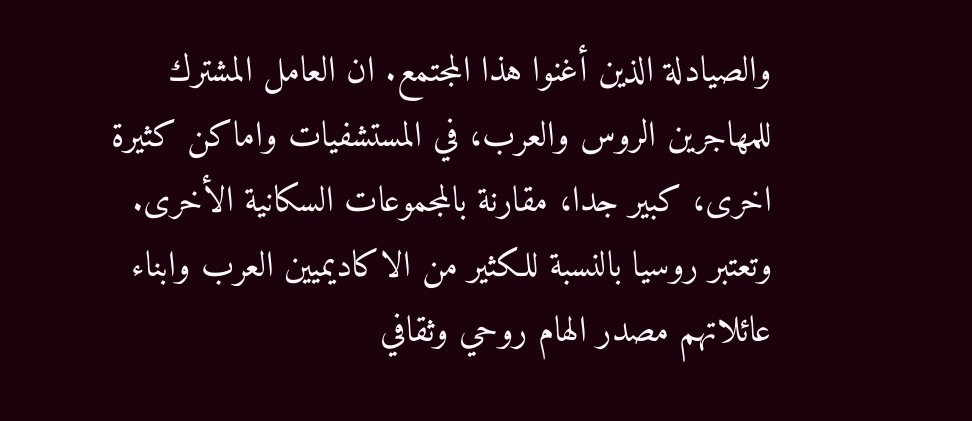والصيادلة الذين أغنوا هذا المجتمع. ان العامل المشترك للمهاجرين الروس والعرب، في المستشفيات واماكن كثيرة اخرى، كبير جدا، مقارنة بالمجموعات السكانية الأخرى. وتعتبر روسيا بالنسبة للكثير من الاكاديميين العرب وابناء عائلاتهم مصدر الهام روحي وثقافي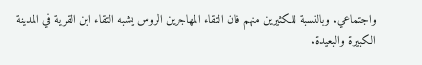واجتماعي. وبالنسبة للكثيرين منهم فان التقاء المهاجرين الروس يشبه التقاء ابن القرية في المدينة الكبيرة والبعيدة.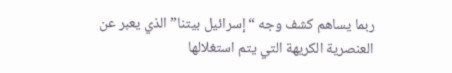ربما يساهم كشف وجه “إسرائيل بيتنا” الذي يعبر عن العنصرية الكريهة التي يتم استغلالها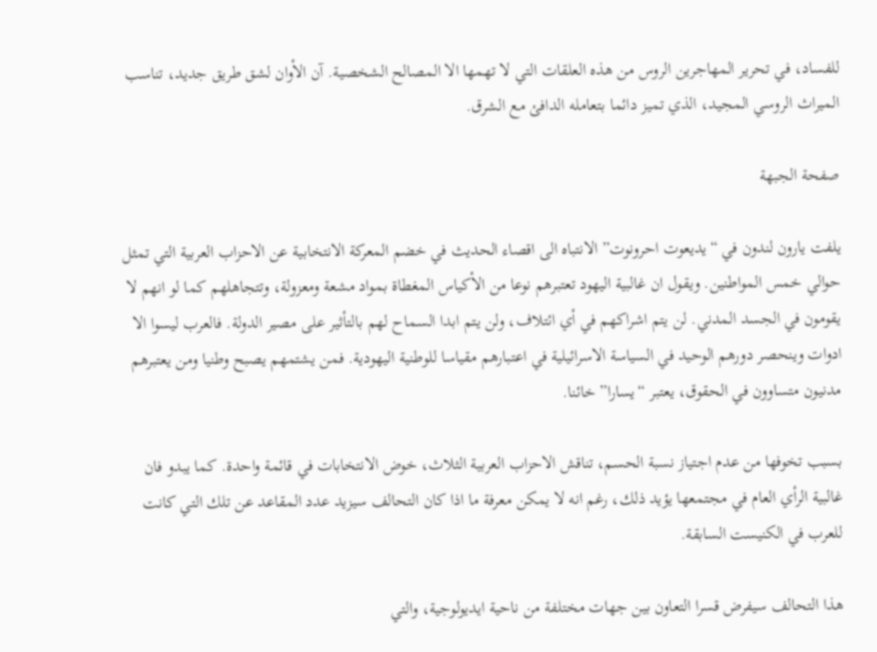للفساد، في تحرير المهاجرين الروس من هذه العلقات التي لا تهمها الا المصالح الشخصية. آن الأوان لشق طريق جديد، تناسب الميراث الروسي المجيد، الذي تميز دائما بتعامله الدافئ مع الشرق.

صفحة الجبهة

يلفت يارون لندون في “يديعوت احرونوت” الانتباه الى اقصاء الحديث في خضم المعركة الانتخابية عن الاحزاب العربية التي تمثل حوالي خمس المواطنين. ويقول ان غالبية اليهود تعتبرهم نوعا من الأكياس المغطاة بمواد مشعة ومعزولة، وتتجاهلهم كما لو انهم لا يقومون في الجسد المدني. لن يتم اشراكهم في أي ائتلاف، ولن يتم ابدا السماح لهم بالتأثير على مصير الدولة. فالعرب ليسوا الا ادوات وينحصر دورهم الوحيد في السياسة الاسرائيلية في اعتبارهم مقياسا للوطنية اليهودية. فمن يشتمهم يصبح وطنيا ومن يعتبرهم مدنيون متساوون في الحقوق، يعتبر “يسارا” خائنا.

بسبب تخوفها من عدم اجتياز نسبة الحسم، تناقش الاحزاب العربية الثلاث، خوض الانتخابات في قائمة واحدة. كما يبدو فان غالبية الرأي العام في مجتمعها يؤيد ذلك، رغم انه لا يمكن معرفة ما اذا كان التحالف سيزيد عدد المقاعد عن تلك التي كانت للعرب في الكنيست السابقة.

هذا التحالف سيفرض قسرا التعاون بين جهات مختلفة من ناحية ايديولوجية، والتي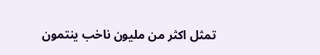تمثل اكثر من مليون ناخب ينتمون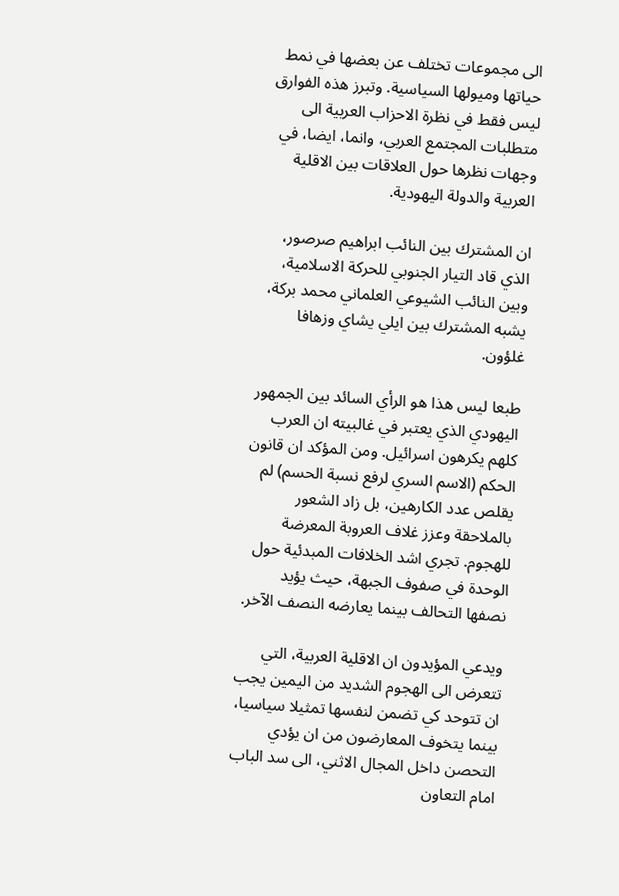الى مجموعات تختلف عن بعضها في نمط حياتها وميولها السياسية. وتبرز هذه الفوارق ليس فقط في نظرة الاحزاب العربية الى متطلبات المجتمع العربي، وانما، ايضا، في وجهات نظرها حول العلاقات بين الاقلية العربية والدولة اليهودية.

ان المشترك بين النائب ابراهيم صرصور، الذي قاد التيار الجنوبي للحركة الاسلامية، وبين النائب الشيوعي العلماني محمد بركة، يشبه المشترك بين ايلي يشاي وزهافا غلؤون.

طبعا ليس هذا هو الرأي السائد بين الجمهور اليهودي الذي يعتبر في غالبيته ان العرب كلهم يكرهون اسرائيل. ومن المؤكد ان قانون الحكم (الاسم السري لرفع نسبة الحسم) لم يقلص عدد الكارهين، بل زاد الشعور بالملاحقة وعزز غلاف العروبة المعرضة للهجوم. تجري اشد الخلافات المبدئية حول الوحدة في صفوف الجبهة، حيث يؤيد نصفها التحالف بينما يعارضه النصف الآخر.

ويدعي المؤيدون ان الاقلية العربية، التي تتعرض الى الهجوم الشديد من اليمين يجب ان تتوحد كي تضمن لنفسها تمثيلا سياسيا، بينما يتخوف المعارضون من ان يؤدي التحصن داخل المجال الاثني، الى سد الباب امام التعاون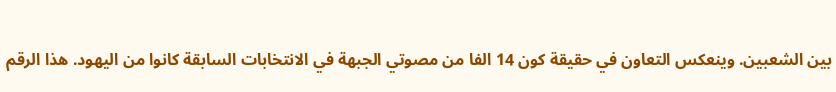بين الشعبين. وينعكس التعاون في حقيقة كون 14 الفا من مصوتي الجبهة في الانتخابات السابقة كانوا من اليهود. هذا الرقم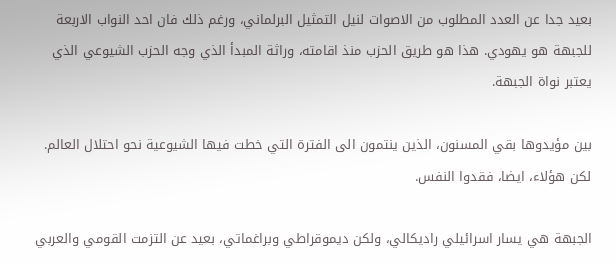بعيد جدا عن العدد المطلوب من الاصوات لنيل التمثيل البرلماني، ورغم ذلك فان احد النواب الاربعة للجبهة هو يهودي. هذا هو طريق الحزب منذ اقامته، وراثة المبدأ الذي وجه الحزب الشيوعي الذي يعتبر نواة الجبهة.

بين مؤيدوها بقي المسنون، الذين ينتمون الى الفترة التي خطت فيها الشيوعية نحو احتلال العالم. لكن هؤلاء، ايضا، فقدوا النفس.

الجبهة هي يسار اسرائيلي راديكالي، ولكن ديموقراطي وبراغماتي، بعيد عن التزمت القومي والعربي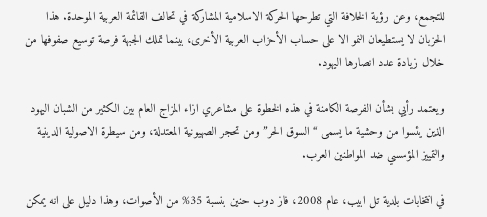للتجمع، وعن رؤية الخلافة التي تطرحها الحركة الاسلامية المشاركة في تحالف القائمة العربية الموحدة. هذا الحزبان لا يستطيعان النمو الا على حساب الأحزاب العربية الأخرى، بينما تملك الجبهة فرصة توسيع صفوفها من خلال زيادة عدد انصارها اليهود.

ويعتمد رأيي بشأن الفرصة الكامنة في هذه الخطوة على مشاعري ازاء المزاج العام بين الكثير من الشبان اليهود الذين يئسوا من وحشية ما يسمى “السوق الحر” ومن تحجر الصهيونية المعتدلة، ومن سيطرة الاصولية الدينية والتمييز المؤسسي ضد المواطنين العرب.

في انتخابات بلدية تل ابيب، عام 2008، فاز دوب حنين بنسبة 35% من الأصوات، وهذا دليل على انه يمكن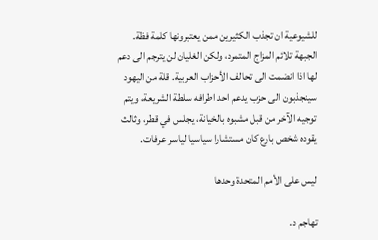للشيوعية ان تجذب الكثيرين ممن يعتبرونها كلمة فظة. الجبهة تلائم المزاج المتمرد، ولكن الغليان لن يترجم الى دعم لها اذا انضمت الى تحالف الأحزاب العربية. قلة من اليهود سينجذبون الى حزب يدعم احد اطرافه سلطة الشريعة، ويتم توجيه الآخر من قبل مشبوه بالخيانة، يجلس في قطر، وثالث يقوده شخص بارع كان مستشارا سياسيا لياسر عرفات.

ليس على الأمم المتحدة وحدها

تهاجم د.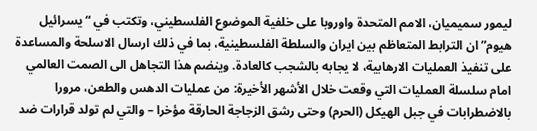ليمور سميميان، الامم المتحدة واوروبا على خلفية الموضوع الفلسطيني، وتكتب في “يسرائيل هيوم” ان الترابط المتعاظم بين ايران والسلطة الفلسطينية، بما في ذلك ارسال الاسلحة والمساعدة على تنفيذ العمليات الارهابية، لا يجابه بالشجب كالعادة. وينضم هذا التجاهل الى الصمت العالمي امام سلسلة العمليات التي وقعت خلال الأشهر الأخيرة: من عمليات الدهس والطعن، مرورا بالاضطرابات في جبل الهيكل (الحرم) وحتى رشق الزجاجة الحارقة مؤخرا – والتي لم تولد قرارات ضد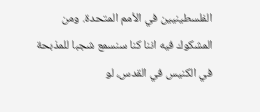الفلسطينيين في الأمم المتحدة. ومن المشكوك فيه اننا كنا سنسمع شجبا للمذبحة في الكنيس في القدس، لو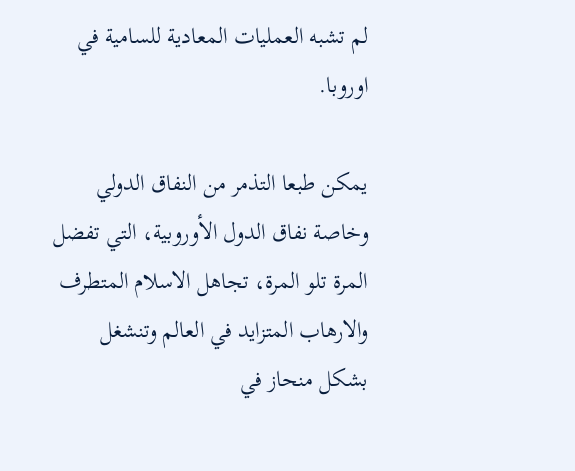لم تشبه العمليات المعادية للسامية في اوروبا.

يمكن طبعا التذمر من النفاق الدولي وخاصة نفاق الدول الأوروبية، التي تفضل المرة تلو المرة، تجاهل الاسلام المتطرف والارهاب المتزايد في العالم وتنشغل بشكل منحاز في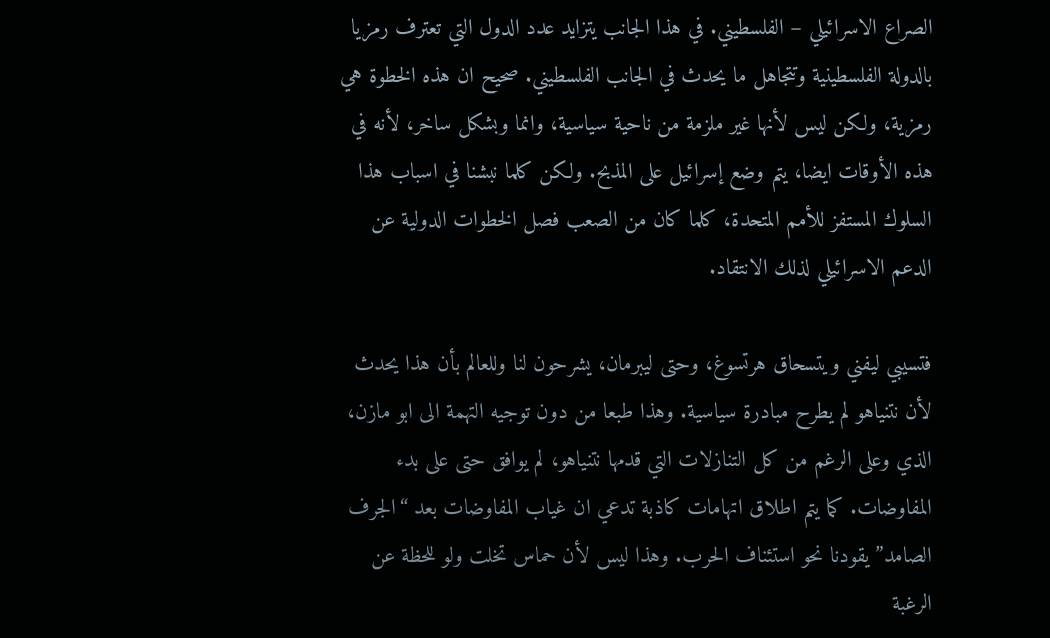الصراع الاسرائيلي – الفلسطيني. في هذا الجانب يتزايد عدد الدول التي تعترف رمزيا بالدولة الفلسطينية وتتجاهل ما يحدث في الجانب الفلسطيني. صحيح ان هذه الخطوة هي رمزية، ولكن ليس لأنها غير ملزمة من ناحية سياسية، وانما وبشكل ساخر، لأنه في هذه الأوقات ايضا، يتم وضع إسرائيل على المذبح. ولكن كلما نبشنا في اسباب هذا السلوك المستفز للأمم المتحدة، كلما كان من الصعب فصل الخطوات الدولية عن الدعم الاسرائيلي لذلك الانتقاد.

فتسيبي ليفني ويتسحاق هرتسوغ، وحتى ليبرمان، يشرحون لنا وللعالم بأن هذا يحدث لأن نتنياهو لم يطرح مبادرة سياسية. وهذا طبعا من دون توجيه التهمة الى ابو مازن، الذي وعلى الرغم من كل التنازلات التي قدمها نتنياهو، لم يوافق حتى على بدء المفاوضات. كما يتم اطلاق اتهامات كاذبة تدعي ان غياب المفاوضات بعد “الجرف الصامد” يقودنا نحو استئناف الحرب. وهذا ليس لأن حماس تخلت ولو للحظة عن الرغبة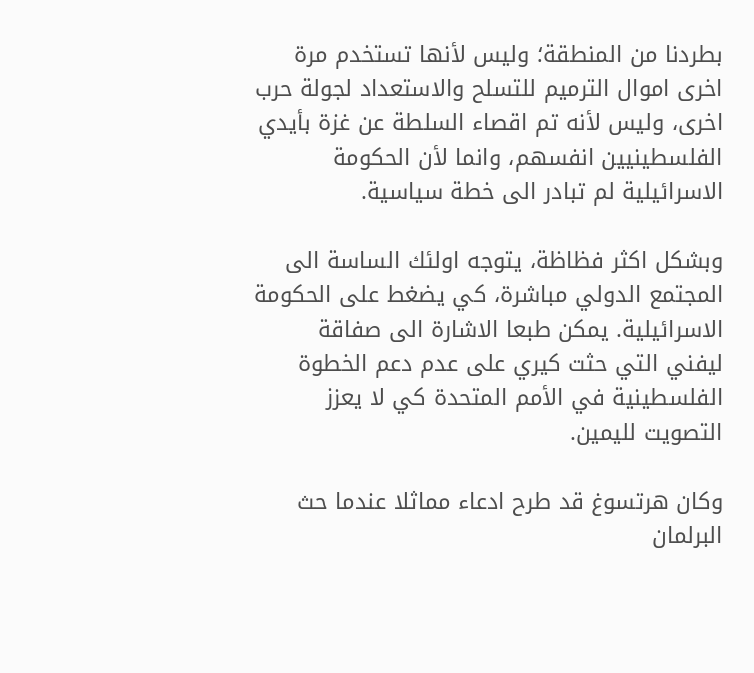بطردنا من المنطقة؛ وليس لأنها تستخدم مرة اخرى اموال الترميم للتسلح والاستعداد لجولة حرب اخرى، وليس لأنه تم اقصاء السلطة عن غزة بأيدي الفلسطينيين انفسهم، وانما لأن الحكومة الاسرائيلية لم تبادر الى خطة سياسية.

وبشكل اكثر فظاظة، يتوجه اولئك الساسة الى المجتمع الدولي مباشرة، كي يضغط على الحكومة الاسرائيلية. يمكن طبعا الاشارة الى صفاقة ليفني التي حثت كيري على عدم دعم الخطوة الفلسطينية في الأمم المتحدة كي لا يعزز التصويت لليمين.

وكان هرتسوغ قد طرح ادعاء مماثلا عندما حث البرلمان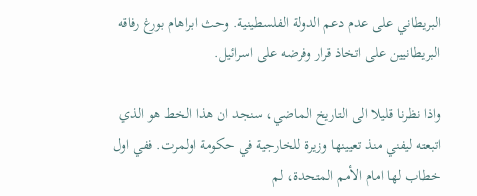البريطاني على عدم دعم الدولة الفلسطينية. وحث ابراهام بورغ رفاقه البريطانيين على اتخاذ قرار وفرضه على اسرائيل.

واذا نظرنا قليلا الى التاريخ الماضي، سنجد ان هذا الخط هو الذي اتبعته ليفني منذ تعيينها وزيرة للخارجية في حكومة اولمرت. ففي اول خطاب لها امام الأمم المتحدة، لم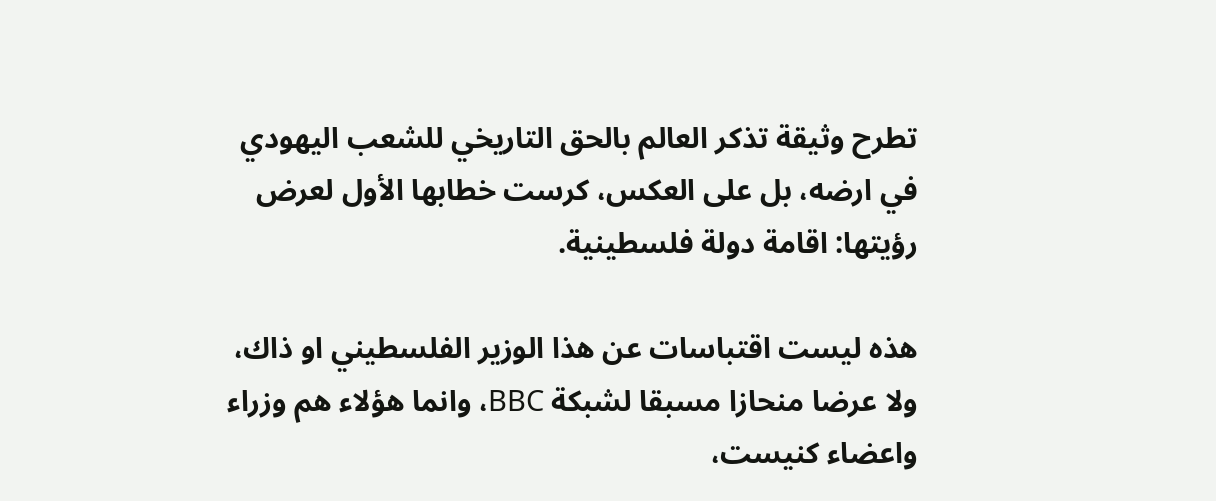تطرح وثيقة تذكر العالم بالحق التاريخي للشعب اليهودي في ارضه، بل على العكس، كرست خطابها الأول لعرض رؤيتها: اقامة دولة فلسطينية.

هذه ليست اقتباسات عن هذا الوزير الفلسطيني او ذاك، ولا عرضا منحازا مسبقا لشبكة BBC، وانما هؤلاء هم وزراء واعضاء كنيست،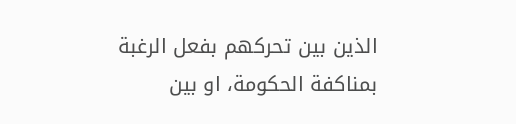الذين بين تحركهم بفعل الرغبة بمناكفة الحكومة، او بين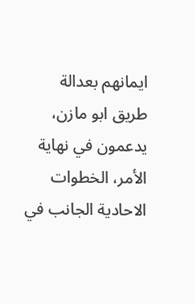ايمانهم بعدالة طريق ابو مازن، يدعمون في نهاية الأمر، الخطوات الاحادية الجانب في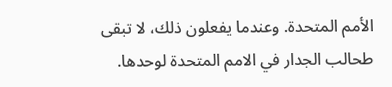الأمم المتحدة. وعندما يفعلون ذلك، لا تبقى طحالب الجدار في الامم المتحدة لوحدها.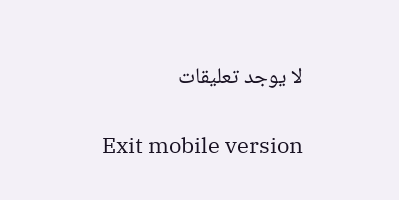لا يوجد تعليقات

Exit mobile version